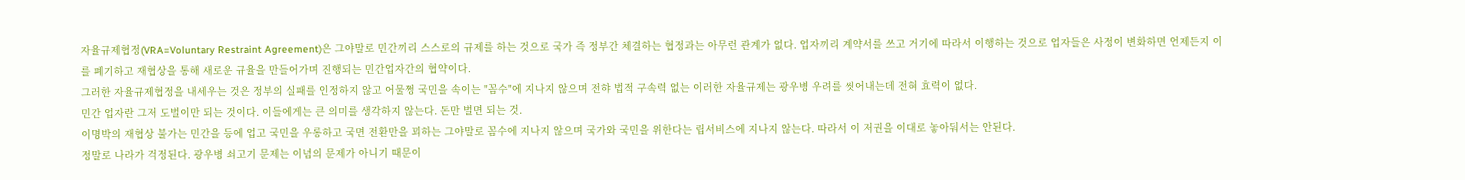자율규제협정(VRA=Voluntary Restraint Agreement)은 그야말로 민간끼리 스스로의 규제를 하는 것으로 국가 즉 정부간 체결하는 협정과는 아무런 관계가 없다. 업자끼리 계약서를 쓰고 거기에 따라서 이행하는 것으로 업자들은 사정이 변화하면 언제든지 이를 폐기하고 재협상을 통해 새로운 규율을 만들어가며 진행되는 민간업자간의 협약이다.
그러한 자율규제협정을 내세우는 것은 정부의 실패를 인정하지 않고 어물쩡 국민을 속이는 "꼼수"에 지나지 않으며 전햐 법적 구속력 없는 이러한 자율규제는 광우병 우려를 씻어내는데 전혀 효력이 없다.
민간 업자란 그저 도벌이만 되는 것이다. 이들에게는 큰 의미를 생각하지 않는다. 돈만 벌면 되는 것.
이명박의 재협상 불가는 민간을 등에 업고 국민을 우롱하고 국면 전환만을 꾀하는 그야말로 꼼수에 지나지 않으며 국가와 국민을 위한다는 립서비스에 지나지 않는다. 따라서 이 저권을 이대로 놓아둬서는 안된다.
정말로 나라가 걱정된다. 광우병 쇠고기 문제는 이념의 문제가 아니기 때문이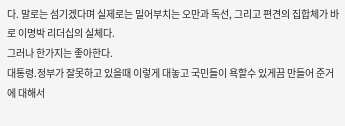다. 말로는 섬기겠다며 실제로는 밀어부치는 오만과 독선, 그리고 편견의 집합체가 바로 이명박 리더십의 실체다.
그러나 한가지는 좋아한다.
대통령.정부가 잘못하고 있을때 이렇게 대놓고 국민들이 욕할수 있게끔 만들어 준거에 대해서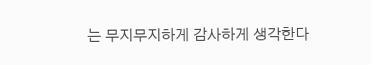는 무지무지하게 감사하게 생각한다